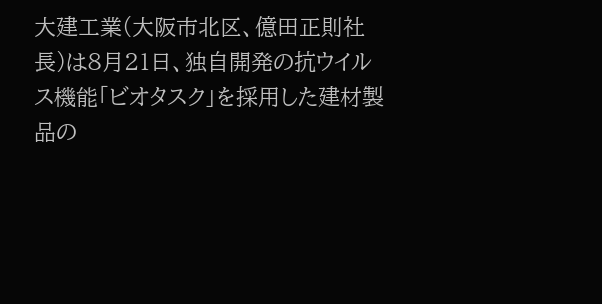大建工業(大阪市北区、億田正則社長)は8月21日、独自開発の抗ウイルス機能「ビオタスク」を採用した建材製品の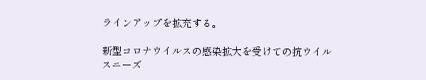ラインアップを拡充する。

新型コロナウイルスの感染拡大を受けての抗ウイルスニーズ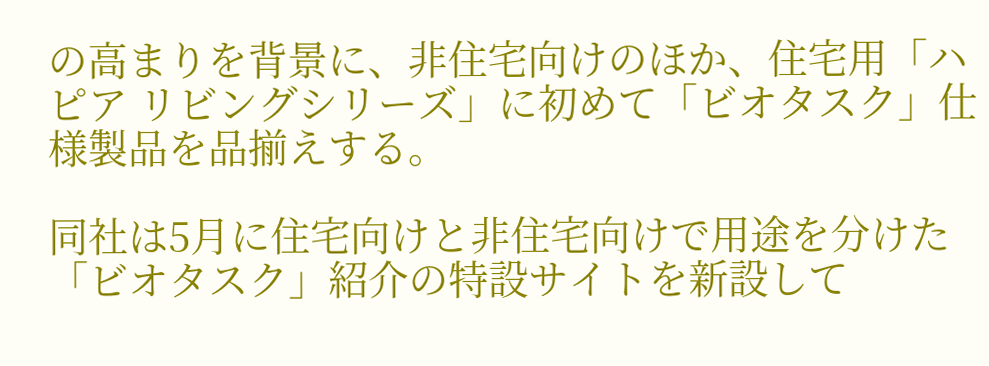の高まりを背景に、非住宅向けのほか、住宅用「ハピア リビングシリーズ」に初めて「ビオタスク」仕様製品を品揃えする。

同社は5月に住宅向けと非住宅向けで用途を分けた「ビオタスク」紹介の特設サイトを新設して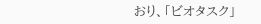おり、「ビオタスク」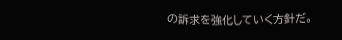の訴求を強化していく方針だ。